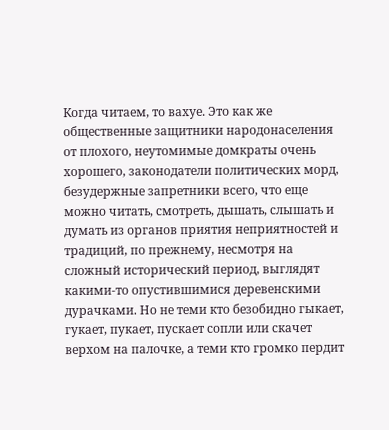Когда читаем, то вахуе. Это как же общественные защитники народонаселения от плохого, неутомимые домкраты очень хорошего, законодатели политических морд, безудержные запретники всего, что еще можно читать, смотреть, дышать, слышать и думать из органов приятия неприятностей и традиций, по прежнему, несмотря на сложный исторический период, выглядят какими-то опустившимися деревенскими дурачками. Но не теми кто безобидно гыкает, гукает, пукает, пускает сопли или скачет верхом на палочке, а теми кто громко пердит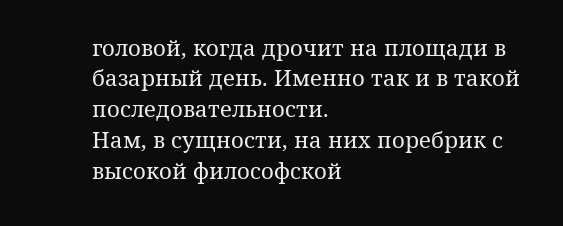головой, когда дрочит на площади в базарный день. Именно так и в такой последовательности.
Нам, в сущности, на них поребрик с высокой философской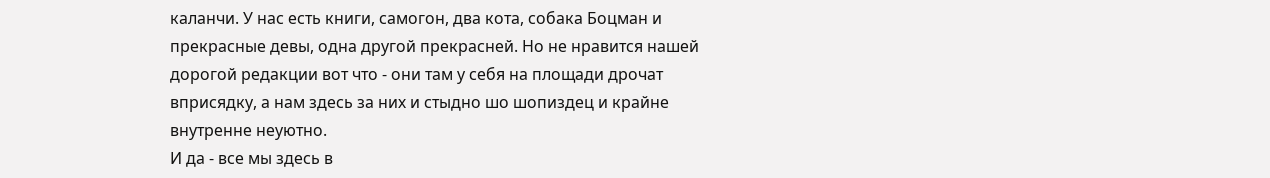каланчи. У нас есть книги, самогон, два кота, собака Боцман и прекрасные девы, одна другой прекрасней. Но не нравится нашей дорогой редакции вот что - они там у себя на площади дрочат вприсядку, а нам здесь за них и стыдно шо шопиздец и крайне внутренне неуютно.
И да - все мы здесь в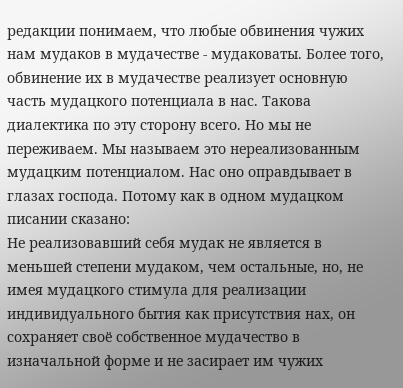редакции понимаем, что любые обвинения чужих нам мудаков в мудачестве - мудаковаты. Более того, обвинение их в мудачестве реализует основную часть мудацкого потенциала в нас. Такова диалектика по эту сторону всего. Но мы не переживаем. Мы называем это нереализованным мудацким потенциалом. Нас оно оправдывает в глазах господа. Потому как в одном мудацком писании сказано:
Не реализовавший себя мудак не является в меньшей степени мудаком, чем остальные, но, не имея мудацкого стимула для реализации индивидуального бытия как присутствия нах, он сохраняет своё собственное мудачество в изначальной форме и не засирает им чужих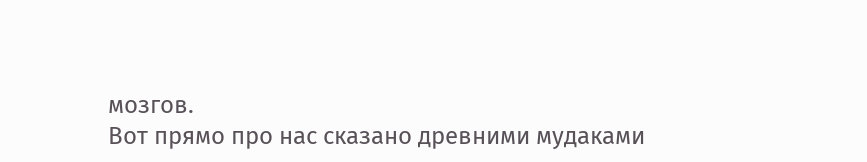мозгов.
Вот прямо про нас сказано древними мудаками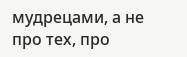мудрецами, а не про тех, про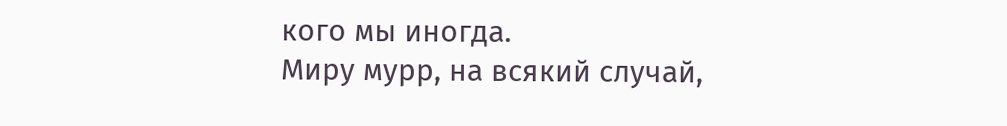кого мы иногда.
Миру мурр, на всякий случай,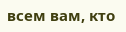всем вам, кто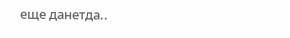еще данетда..